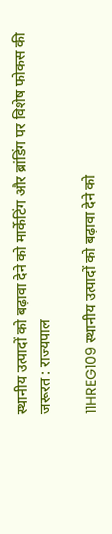स्थानीय उत्पादों को बढ़ावा देने को मार्केटिंग और ब्रांडिंग पर विशेष फोकस की जरूरत : राज्यपाल

11HREG109 स्थानीय उत्पादों को बढ़ावा देने को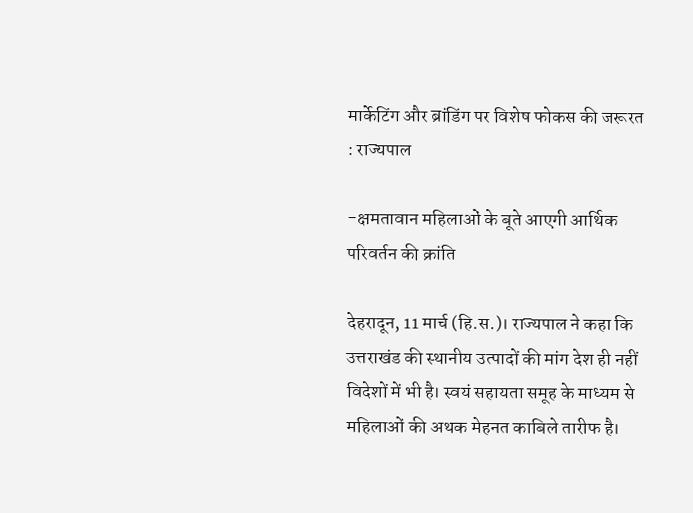मार्केटिंग और ब्रांडिंग पर विशेष फोकस की जरूरत : राज्यपाल

-क्षमतावान महिलाओं के बूते आएगी आर्थिक परिवर्तन की क्रांति

देहरादून, 11 मार्च (हि.स.)। राज्यपाल ने कहा कि उत्तराखंड की स्थानीय उत्पादों की मांग देश ही नहीं विदेशों में भी है। स्वयं सहायता समूह के माध्यम से महिलाओं की अथक मेहनत काबिले तारीफ है।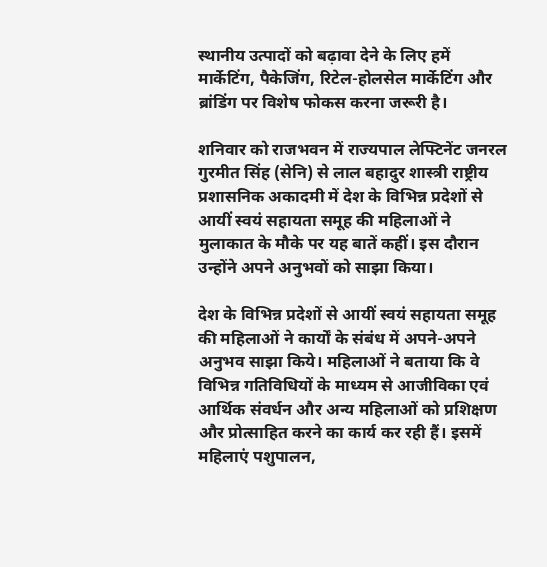स्थानीय उत्पादों को बढ़ावा देने के लिए हमें मार्केटिंग, पैकेजिंग, रिटेल-होलसेल मार्केटिंग और ब्रांडिंग पर विशेष फोकस करना जरूरी है।

शनिवार को राजभवन में राज्यपाल लेफ्टिनेंट जनरल गुरमीत सिंह (सेनि) से लाल बहादुर शास्त्री राष्ट्रीय प्रशासनिक अकादमी में देश के विभिन्न प्रदेशों से आयीं स्वयं सहायता समूह की महिलाओं ने मुलाकात के मौके पर यह बातें कहीं। इस दौरान उन्होंने अपने अनुभवों को साझा किया।

देश के विभिन्न प्रदेशों से आयीं स्वयं सहायता समूह की महिलाओं ने कार्यों के संबंध में अपने-अपने अनुभव साझा किये। महिलाओं ने बताया कि वे विभिन्न गतिविधियों के माध्यम से आजीविका एवं आर्थिक संवर्धन और अन्य महिलाओं को प्रशिक्षण और प्रोत्साहित करने का कार्य कर रही हैं। इसमें महिलाएं पशुपालन,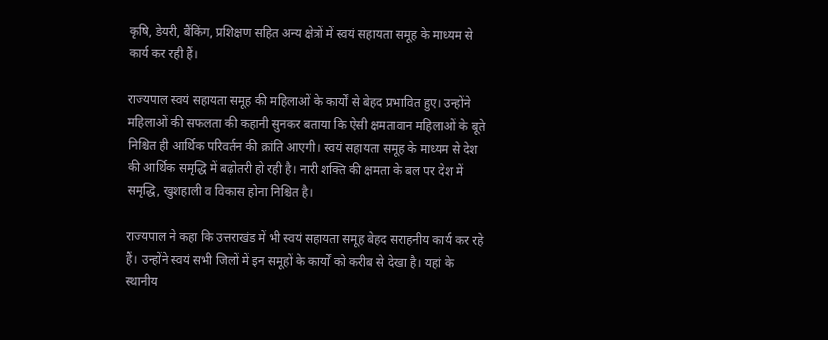कृषि, डेयरी, बैंकिंग, प्रशिक्षण सहित अन्य क्षेत्रों में स्वयं सहायता समूह के माध्यम से कार्य कर रही हैं।

राज्यपाल स्वयं सहायता समूह की महिलाओं के कार्यों से बेहद प्रभावित हुए। उन्होंने महिलाओं की सफलता की कहानी सुनकर बताया कि ऐसी क्षमतावान महिलाओं के बूते निश्चित ही आर्थिक परिवर्तन की क्रांति आएगी। स्वयं सहायता समूह के माध्यम से देश की आर्थिक समृद्धि में बढ़ोतरी हो रही है। नारी शक्ति की क्षमता के बल पर देश में समृद्धि, खुशहाली व विकास होना निश्चित है।

राज्यपाल ने कहा कि उत्तराखंड में भी स्वयं सहायता समूह बेहद सराहनीय कार्य कर रहे हैं। उन्होंने स्वयं सभी जिलों में इन समूहों के कार्यों को करीब से देखा है। यहां के स्थानीय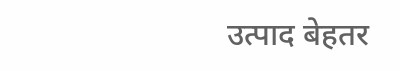उत्पाद बेहतर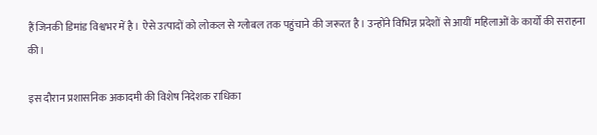हैं जिनकी डिमांड विश्वभर में है। ऐसे उत्पादों को लोकल से ग्लोबल तक पहुंचाने की जरूरत है। उन्होंने विभिन्न प्रदेशों से आयीं महिलाओं के कार्यों की सराहना की।

इस दौरान प्रशासनिक अकादमी की विशेष निदेशक राधिका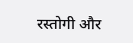रस्तोगी और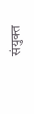संयुक्त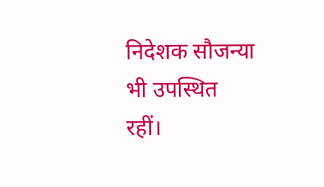निदेशक सौजन्या भी उपस्थित रहीं।